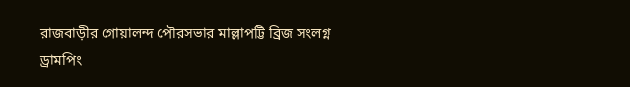রাজবাড়ীর গোয়ালন্দ পৌরসভার মাল্লাপট্টি ব্রিজ সংলগ্ন ড্রামপিং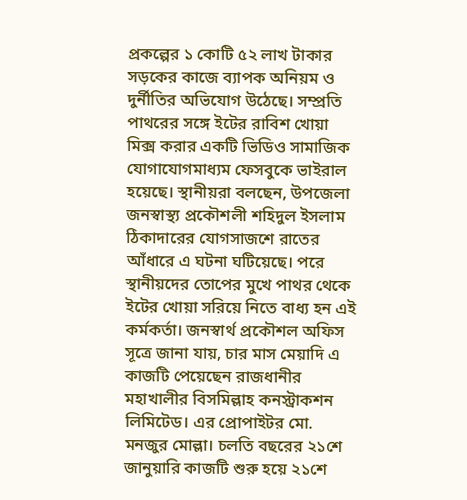প্রকল্পের ১ কোটি ৫২ লাখ টাকার সড়কের কাজে ব্যাপক অনিয়ম ও দুর্নীতির অভিযোগ উঠেছে। সম্প্রতি পাথরের সঙ্গে ইটের রাবিশ খোয়া মিক্স করার একটি ভিডিও সামাজিক যোগাযোগমাধ্যম ফেসবুকে ভাইরাল হয়েছে। স্থানীয়রা বলছেন, উপজেলা জনস্বাস্থ্য প্রকৌশলী শহিদুল ইসলাম ঠিকাদারের যোগসাজশে রাতের আঁধারে এ ঘটনা ঘটিয়েছে। পরে স্থানীয়দের তোপের মুখে পাথর থেকে ইটের খোয়া সরিয়ে নিতে বাধ্য হন এই কর্মকর্তা। জনস্বার্থ প্রকৌশল অফিস সূত্রে জানা যায়, চার মাস মেয়াদি এ কাজটি পেয়েছেন রাজধানীর মহাখালীর বিসমিল্লাহ কনস্ট্রাকশন লিমিটেড। এর প্রোপাইটর মো. মনজুর মোল্লা। চলতি বছরের ২১শে জানুয়ারি কাজটি শুরু হয়ে ২১শে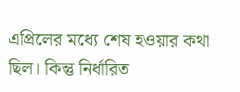এপ্রিলের মধ্যে শেষ হওয়ার কথা ছিল। কিন্তু নির্ধারিত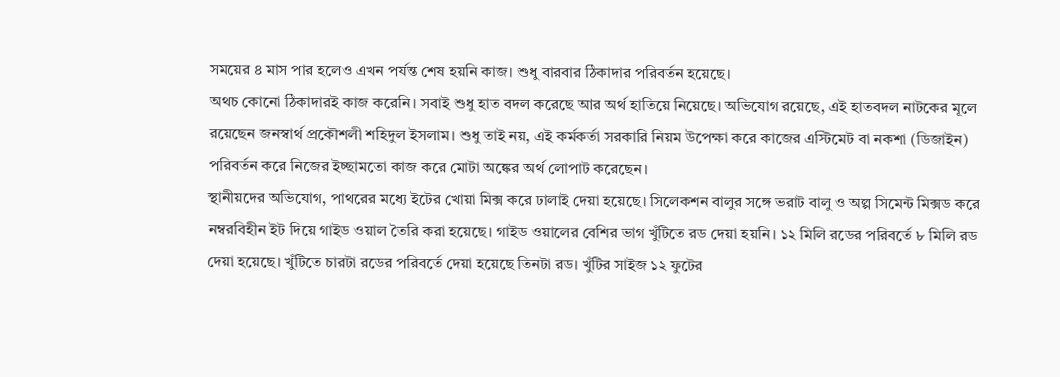সময়ের ৪ মাস পার হলেও এখন পর্যন্ত শেষ হয়নি কাজ। শুধু বারবার ঠিকাদার পরিবর্তন হয়েছে।
অথচ কোনো ঠিকাদারই কাজ করেনি। সবাই শুধু হাত বদল করেছে আর অর্থ হাতিয়ে নিয়েছে। অভিযোগ রয়েছে, এই হাতবদল নাটকের মূলে রয়েছেন জনস্বার্থ প্রকৌশলী শহিদুল ইসলাম। শুধু তাই নয়, এই কর্মকর্তা সরকারি নিয়ম উপেক্ষা করে কাজের এস্টিমেট বা নকশা (ডিজাইন) পরিবর্তন করে নিজের ইচ্ছামতো কাজ করে মোটা অঙ্কের অর্থ লোপাট করেছেন।
স্থানীয়দের অভিযোগ, পাথরের মধ্যে ইটের খোয়া মিক্স করে ঢালাই দেয়া হয়েছে। সিলেকশন বালুর সঙ্গে ভরাট বালু ও অল্প সিমেন্ট মিক্সড করে নম্বরবিহীন ইট দিয়ে গাইড ওয়াল তৈরি করা হয়েছে। গাইড ওয়ালের বেশির ভাগ খুঁটিতে রড দেয়া হয়নি। ১২ মিলি রডের পরিবর্তে ৮ মিলি রড দেয়া হয়েছে। খুঁটিতে চারটা রডের পরিবর্তে দেয়া হয়েছে তিনটা রড। খুঁটির সাইজ ১২ ফুটের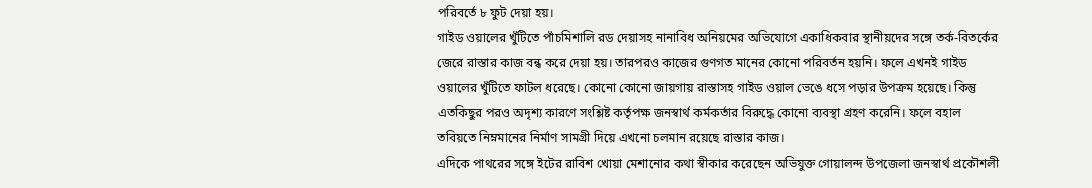পরিবর্তে ৮ ফুট দেয়া হয়।
গাইড ওয়ালের খুঁটিতে পাঁচমিশালি রড দেয়াসহ নানাবিধ অনিয়মের অভিযোগে একাধিকবার স্থানীয়দের সঙ্গে তর্ক-বিতর্কের জেরে রাস্তার কাজ বন্ধ করে দেয়া হয়। তারপরও কাজের গুণগত মানের কোনো পরিবর্তন হয়নি। ফলে এখনই গাইড ওয়ালের খুঁটিতে ফাটল ধরেছে। কোনো কোনো জায়গায় রাস্তাসহ গাইড ওয়াল ভেঙে ধসে পড়ার উপক্রম হয়েছে। কিন্তু এতকিছুর পরও অদৃশ্য কারণে সংশ্লিষ্ট কর্তৃপক্ষ জনস্বার্থ কর্মকর্তার বিরুদ্ধে কোনো ব্যবস্থা গ্রহণ করেনি। ফলে বহাল তবিয়তে নিম্নমানের নির্মাণ সামগ্রী দিয়ে এখনো চলমান রয়েছে রাস্তার কাজ।
এদিকে পাথরের সঙ্গে ইটের রাবিশ খোয়া মেশানোর কথা স্বীকার করেছেন অভিযুক্ত গোয়ালন্দ উপজেলা জনস্বার্থ প্রকৌশলী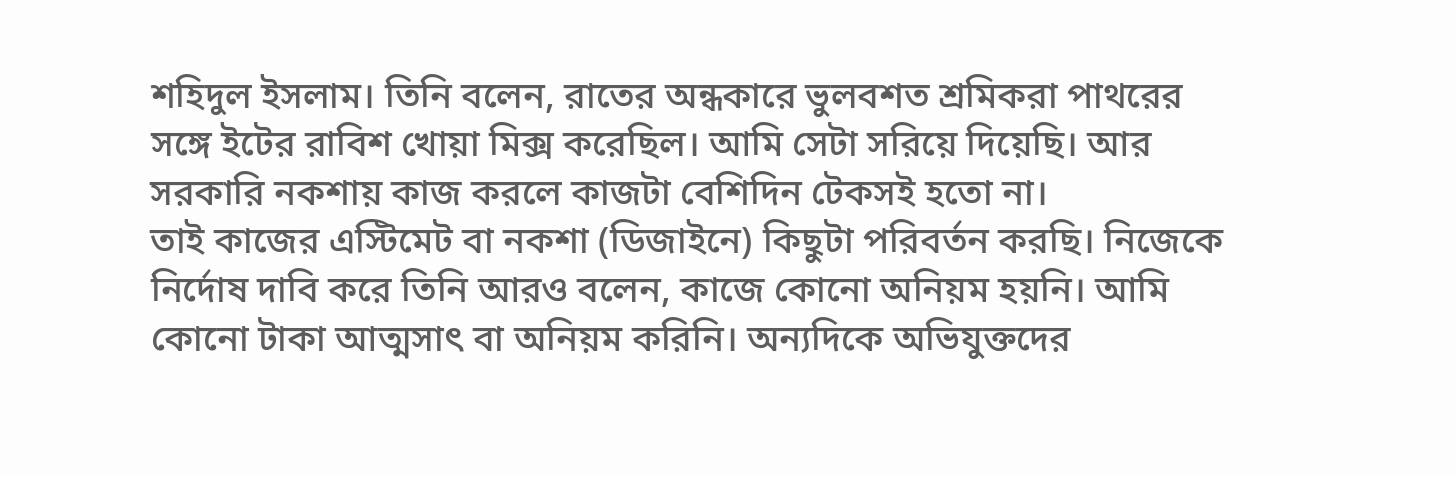শহিদুল ইসলাম। তিনি বলেন, রাতের অন্ধকারে ভুলবশত শ্রমিকরা পাথরের সঙ্গে ইটের রাবিশ খোয়া মিক্স করেছিল। আমি সেটা সরিয়ে দিয়েছি। আর সরকারি নকশায় কাজ করলে কাজটা বেশিদিন টেকসই হতো না।
তাই কাজের এস্টিমেট বা নকশা (ডিজাইনে) কিছুটা পরিবর্তন করছি। নিজেকে নির্দোষ দাবি করে তিনি আরও বলেন, কাজে কোনো অনিয়ম হয়নি। আমি কোনো টাকা আত্মসাৎ বা অনিয়ম করিনি। অন্যদিকে অভিযুক্তদের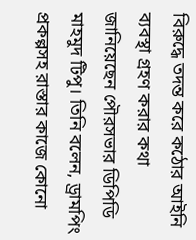বিরুদ্ধে তদন্ত করে কঠোর আইনি ব্যবস্থা গ্রহণ করার কথা জানিয়েছেন পৌরসভার ডিপিডি মাহমুদ টিপু। তিনি বলেন, ড্রামপিং প্রকল্পসহ রাস্তার কাজে কোনো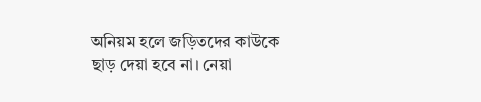অনিয়ম হলে জড়িতদের কাউকে ছাড় দেয়া হবে না। নেয়া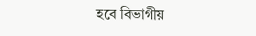হবে বিভাগীয়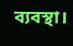ব্যবস্থা।